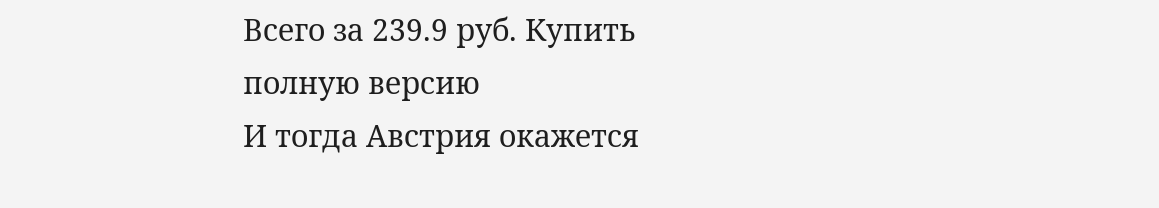Всего за 239.9 руб. Купить полную версию
И тогда Австрия окажется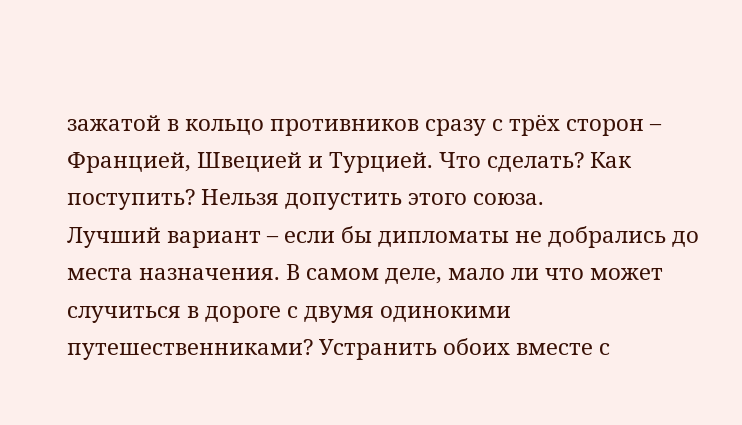зажатой в кольцо противников сразу с трёх сторон – Францией, Швецией и Турцией. Что сделать? Как поступить? Нельзя допустить этого союза.
Лучший вариант – если бы дипломаты не добрались до места назначения. В самом деле, мало ли что может случиться в дороге с двумя одинокими путешественниками? Устранить обоих вместе с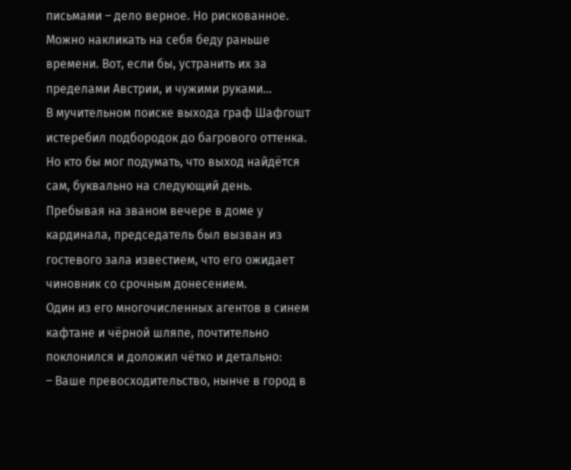письмами – дело верное. Но рискованное. Можно накликать на себя беду раньше времени. Вот, если бы, устранить их за пределами Австрии, и чужими руками…
В мучительном поиске выхода граф Шафгошт истеребил подбородок до багрового оттенка. Но кто бы мог подумать, что выход найдётся сам, буквально на следующий день.
Пребывая на званом вечере в доме у кардинала, председатель был вызван из гостевого зала известием, что его ожидает чиновник со срочным донесением.
Один из его многочисленных агентов в синем кафтане и чёрной шляпе, почтительно поклонился и доложил чётко и детально:
– Ваше превосходительство, нынче в город в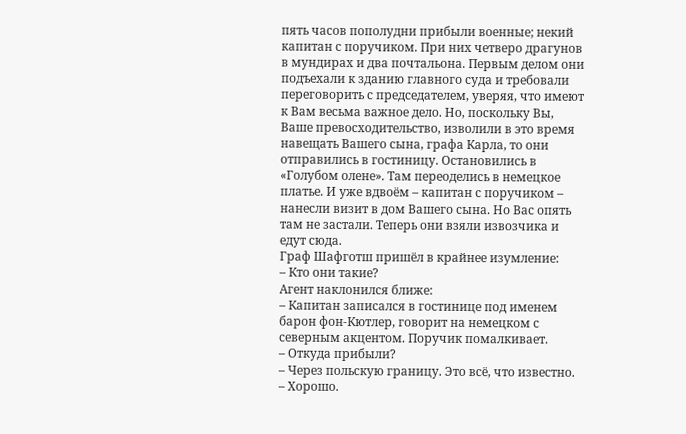пять часов пополудни прибыли военные; некий капитан с поручиком. При них четверо драгунов в мундирах и два почтальона. Первым делом они подъехали к зданию главного суда и требовали переговорить с председателем, уверяя, что имеют к Вам весьма важное дело. Но, поскольку Вы, Ваше превосходительство, изволили в это время навещать Вашего сына, графа Карла, то они отправились в гостиницу. Остановились в «Голубом олене». Там переоделись в немецкое платье. И уже вдвоём – капитан с поручиком – нанесли визит в дом Вашего сына. Но Вас опять там не застали. Теперь они взяли извозчика и едут сюда.
Граф Шафготш пришёл в крайнее изумление:
– Кто они такие?
Агент наклонился ближе:
– Капитан записался в гостинице под именем барон фон-Кютлер, говорит на немецком с северным акцентом. Поручик помалкивает.
– Откуда прибыли?
– Через польскую границу. Это всё, что известно.
– Хорошо.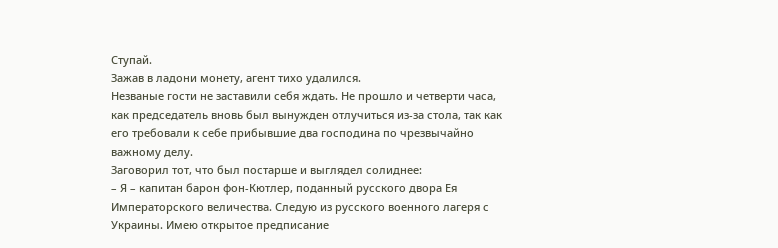Ступай.
Зажав в ладони монету, агент тихо удалился.
Незваные гости не заставили себя ждать. Не прошло и четверти часа, как председатель вновь был вынужден отлучиться из-за стола, так как его требовали к себе прибывшие два господина по чрезвычайно важному делу.
Заговорил тот, что был постарше и выглядел солиднее:
– Я – капитан барон фон-Кютлер, поданный русского двора Ея Императорского величества. Следую из русского военного лагеря с Украины. Имею открытое предписание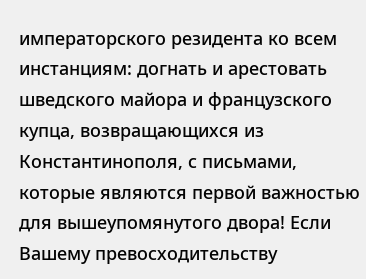императорского резидента ко всем инстанциям: догнать и арестовать шведского майора и французского купца, возвращающихся из Константинополя, с письмами, которые являются первой важностью для вышеупомянутого двора! Если Вашему превосходительству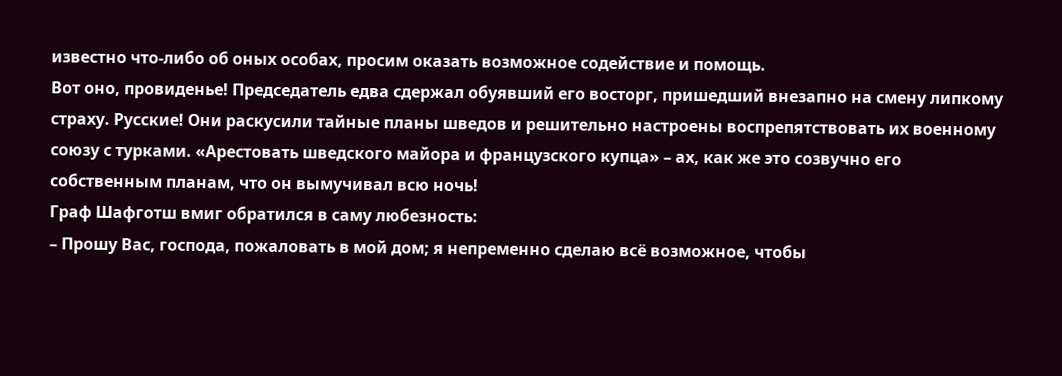известно что-либо об оных особах, просим оказать возможное содействие и помощь.
Вот оно, провиденье! Председатель едва сдержал обуявший его восторг, пришедший внезапно на смену липкому страху. Русские! Они раскусили тайные планы шведов и решительно настроены воспрепятствовать их военному союзу с турками. «Арестовать шведского майора и французского купца» – ах, как же это созвучно его собственным планам, что он вымучивал всю ночь!
Граф Шафготш вмиг обратился в саму любезность:
– Прошу Вас, господа, пожаловать в мой дом; я непременно сделаю всё возможное, чтобы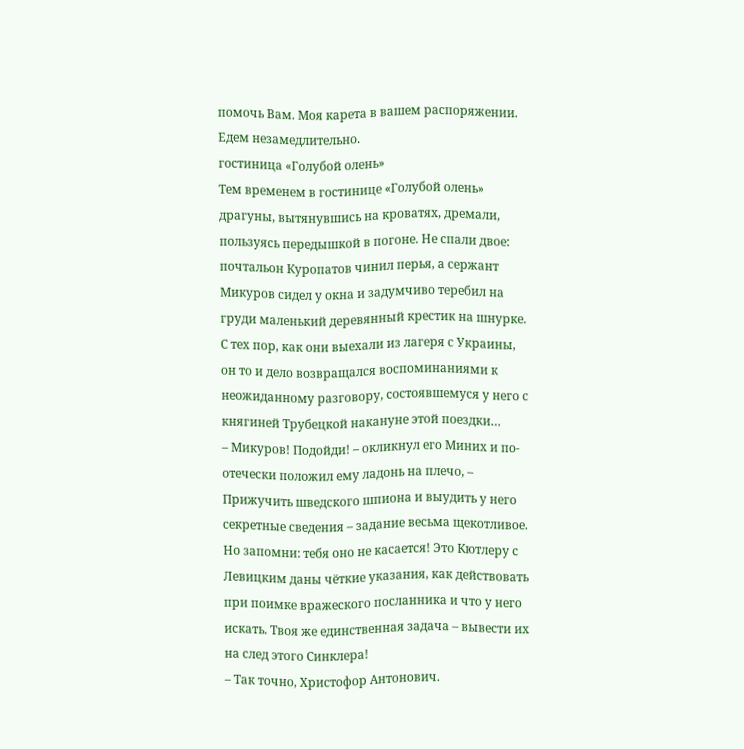помочь Вам. Моя карета в вашем распоряжении. Едем незамедлительно.
гостиница «Голубой олень»
Тем временем в гостинице «Голубой олень» драгуны, вытянувшись на кроватях, дремали, пользуясь передышкой в погоне. Не спали двое: почтальон Куропатов чинил перья, а сержант Микуров сидел у окна и задумчиво теребил на груди маленький деревянный крестик на шнурке.
С тех пор, как они выехали из лагеря с Украины, он то и дело возвращался воспоминаниями к неожиданному разговору, состоявшемуся у него с княгиней Трубецкой накануне этой поездки…
– Микуров! Подойди! – окликнул его Миних и по-отечески положил ему ладонь на плечо, – Прижучить шведского шпиона и выудить у него секретные сведения – задание весьма щекотливое. Но запомни: тебя оно не касается! Это Кютлеру с Левицким даны чёткие указания, как действовать при поимке вражеского посланника и что у него искать. Твоя же единственная задача – вывести их на след этого Синклера!
– Так точно, Христофор Антонович.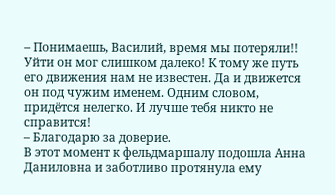– Понимаешь, Василий, время мы потеряли!! Уйти он мог слишком далеко! К тому же путь его движения нам не известен. Да и движется он под чужим именем. Одним словом, придётся нелегко. И лучше тебя никто не справится!
– Благодарю за доверие.
В этот момент к фельдмаршалу подошла Анна Даниловна и заботливо протянула ему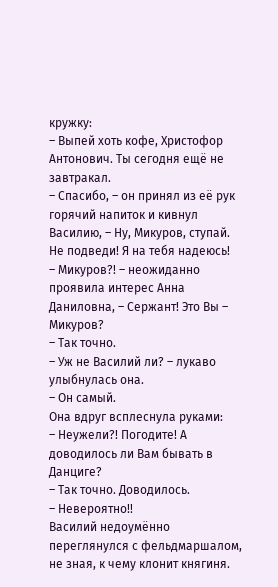кружку:
– Выпей хоть кофе, Христофор Антонович. Ты сегодня ещё не завтракал.
– Спасибо, – он принял из её рук горячий напиток и кивнул Василию, – Ну, Микуров, ступай. Не подведи! Я на тебя надеюсь!
– Микуров?! – неожиданно проявила интерес Анна Даниловна, – Сержант! Это Вы – Микуров?
– Так точно.
– Уж не Василий ли? – лукаво улыбнулась она.
– Он самый.
Она вдруг всплеснула руками:
– Неужели?! Погодите! А доводилось ли Вам бывать в Данциге?
– Так точно. Доводилось.
– Невероятно!!
Василий недоумённо переглянулся с фельдмаршалом, не зная, к чему клонит княгиня.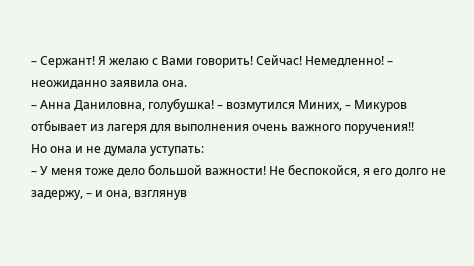– Сержант! Я желаю с Вами говорить! Сейчас! Немедленно! – неожиданно заявила она.
– Анна Даниловна, голубушка! – возмутился Миних, – Микуров отбывает из лагеря для выполнения очень важного поручения!!
Но она и не думала уступать:
– У меня тоже дело большой важности! Не беспокойся, я его долго не задержу, – и она, взглянув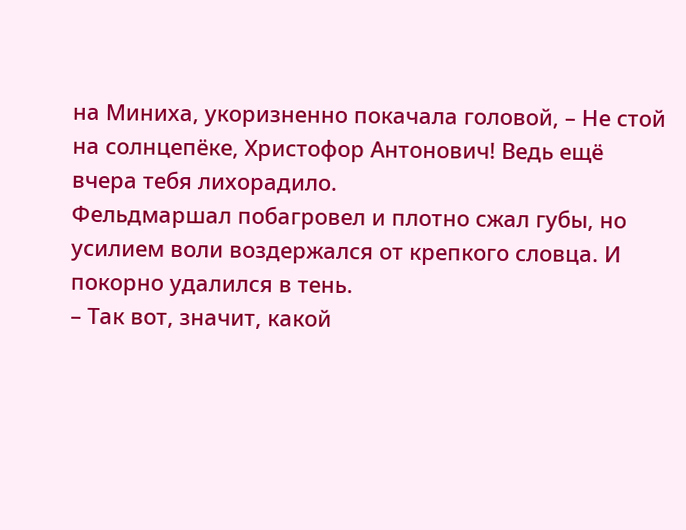на Миниха, укоризненно покачала головой, – Не стой на солнцепёке, Христофор Антонович! Ведь ещё вчера тебя лихорадило.
Фельдмаршал побагровел и плотно сжал губы, но усилием воли воздержался от крепкого словца. И покорно удалился в тень.
– Так вот, значит, какой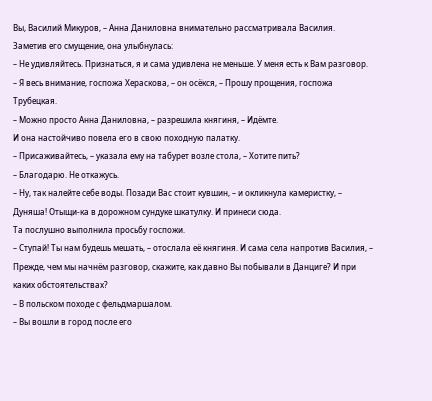Вы, Василий Микуров, – Анна Даниловна внимательно рассматривала Василия.
Заметив его смущение, она улыбнулась:
– Не удивляйтесь. Признаться, я и сама удивлена не меньше. У меня есть к Вам разговор.
– Я весь внимание, госпожа Хераскова, – он осёкся, – Прошу прощения, госпожа Трубецкая.
– Можно просто Анна Даниловна, – разрешила княгиня, – Идёмте.
И она настойчиво повела его в свою походную палатку.
– Присаживайтесь, – указала ему на табурет возле стола, – Хотите пить?
– Благодарю. Не откажусь.
– Ну, так налейте себе воды. Позади Вас стоит кувшин, – и окликнула камеристку, – Дуняша! Отыщи-ка в дорожном сундуке шкатулку. И принеси сюда.
Та послушно выполнила просьбу госпожи.
– Ступай! Ты нам будешь мешать, – отослала её княгиня. И сама села напротив Василия, – Прежде, чем мы начнём разговор, скажите, как давно Вы побывали в Данциге? И при каких обстоятельствах?
– В польском походе с фельдмаршалом.
– Вы вошли в город после его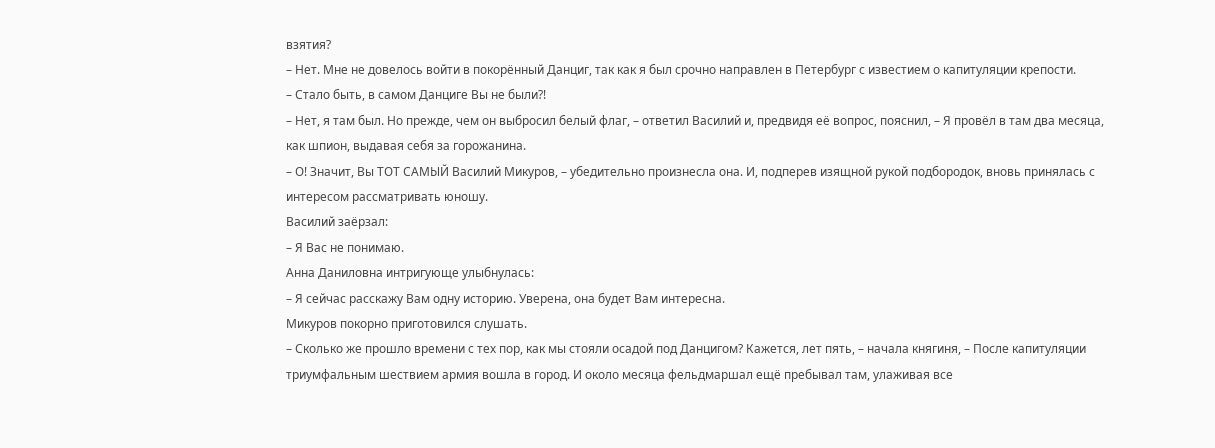взятия?
– Нет. Мне не довелось войти в покорённый Данциг, так как я был срочно направлен в Петербург с известием о капитуляции крепости.
– Стало быть, в самом Данциге Вы не были?!
– Нет, я там был. Но прежде, чем он выбросил белый флаг, – ответил Василий и, предвидя её вопрос, пояснил, – Я провёл в там два месяца, как шпион, выдавая себя за горожанина.
– О! Значит, Вы ТОТ САМЫЙ Василий Микуров, – убедительно произнесла она. И, подперев изящной рукой подбородок, вновь принялась с интересом рассматривать юношу.
Василий заёрзал:
– Я Вас не понимаю.
Анна Даниловна интригующе улыбнулась:
– Я сейчас расскажу Вам одну историю. Уверена, она будет Вам интересна.
Микуров покорно приготовился слушать.
– Сколько же прошло времени с тех пор, как мы стояли осадой под Данцигом? Кажется, лет пять, – начала княгиня, – После капитуляции триумфальным шествием армия вошла в город. И около месяца фельдмаршал ещё пребывал там, улаживая все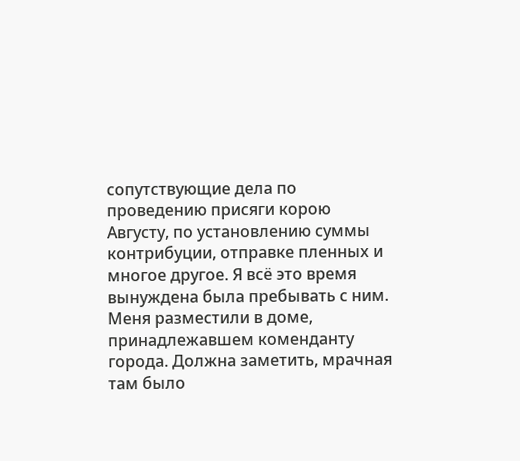сопутствующие дела по проведению присяги корою Августу, по установлению суммы контрибуции, отправке пленных и многое другое. Я всё это время вынуждена была пребывать с ним. Меня разместили в доме, принадлежавшем коменданту города. Должна заметить, мрачная там было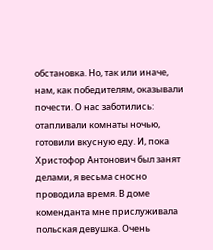обстановка. Но, так или иначе, нам, как победителям, оказывали почести. О нас заботились: отапливали комнаты ночью, готовили вкусную еду. И, пока Христофор Антонович был занят делами, я весьма сносно проводила время. В доме коменданта мне прислуживала польская девушка. Очень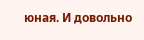юная. И довольно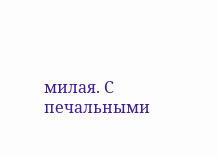милая. С печальными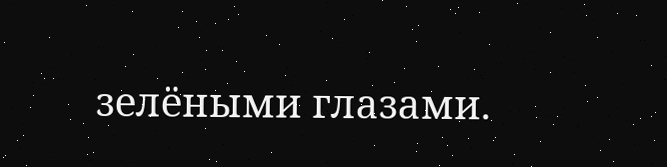зелёными глазами.